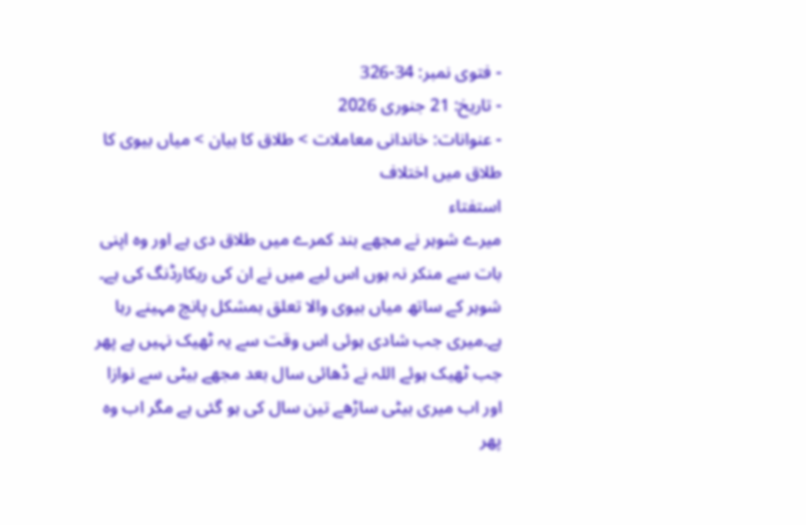- فتوی نمبر: 34-326
- تاریخ: 21 جنوری 2026
- عنوانات: خاندانی معاملات > طلاق کا بیان > میاں بیوی کا طلاق میں اختلاف
استفتاء
میرے شوہر نے مجھے بند کمرے میں طلاق دی ہے اور وہ اپنی بات سے منکر نہ ہوں اس لیے میں نے ان کی ریکارڈنگ کی ہے۔ شوہر کے ساتھ میاں بیوی والا تعلق بمشکل پانچ مہینے رہا ہے۔میری جب شادی ہوئی اس وقت سے یہ ٹھیک نہیں ہے پھر جب ٹھیک ہوئے اللہ نے ڈھائی سال بعد مجھے بیٹی سے نوازا اور اب میری بیٹی ساڑھے تین سال کی ہو گئی ہے مگر اب وہ پھر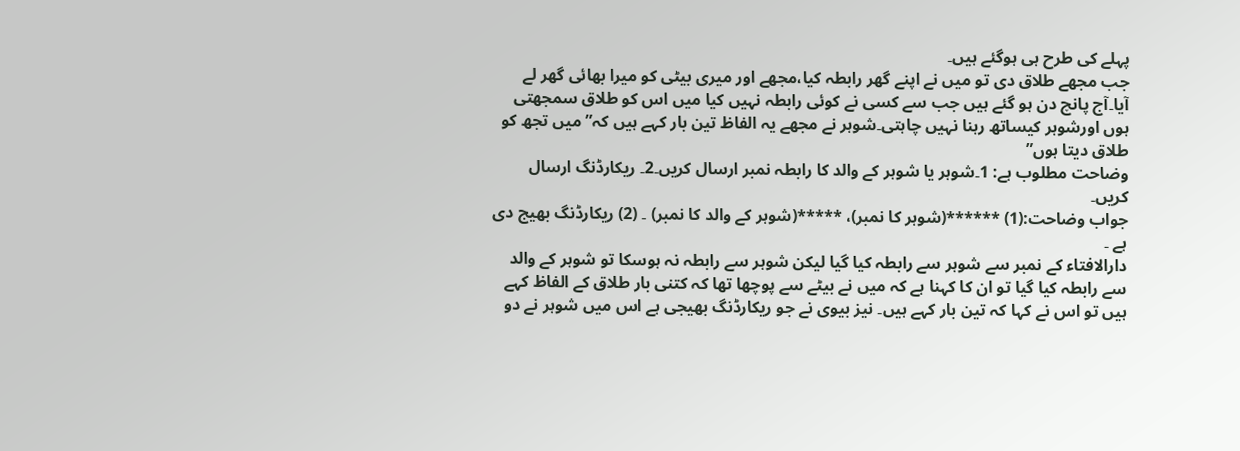پہلے کی طرح ہی ہوگئے ہیں۔
جب مجھے طلاق دی تو میں نے اپنے گھر رابطہ کیا،مجھے اور میری بیٹی کو میرا بھائی گھر لے آیا۔آج پانچ دن ہو گئے ہیں جب سے کسی نے کوئی رابطہ نہیں کیا میں اس کو طلاق سمجھتی ہوں اورشوہر کیساتھ رہنا نہیں چاہتی۔شوہر نے مجھے یہ الفاظ تین بار کہے ہیں کہ”میں تجھ کو طلاق دیتا ہوں”
وضاحت مطلوب ہے: 1۔شوہر یا شوہر کے والد کا رابطہ نمبر ارسال کریں۔2۔ ریکارڈنگ ارسال کریں۔
جواب وضاحت:(1) ******(شوہر کا نمبر)، *****(شوہر کے والد کا نمبر) ۔ (2) ریکارڈنگ بھیج دی ہے ۔
دارالافتاء کے نمبر سے شوہر سے رابطہ کیا گیا لیکن شوہر سے رابطہ نہ ہوسکا تو شوہر کے والد سے رابطہ کیا گیا تو ان کا کہنا ہے کہ میں نے بیٹے سے پوچھا تھا کہ کتنی بار طلاق کے الفاظ کہے ہیں تو اس نے کہا کہ تین بار کہے ہیں۔ نیز بیوی نے جو ریکارڈنگ بھیجی ہے اس میں شوہر نے دو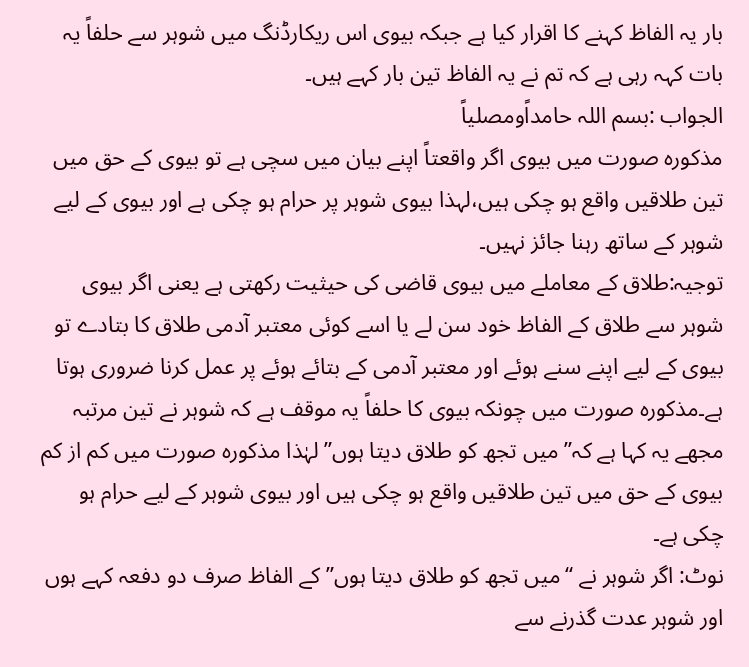بار یہ الفاظ کہنے کا اقرار کیا ہے جبکہ بیوی اس ریکارڈنگ میں شوہر سے حلفاً یہ بات کہہ رہی ہے کہ تم نے یہ الفاظ تین بار کہے ہیں۔
الجواب :بسم اللہ حامداًومصلیاً
مذکورہ صورت میں بیوی اگر واقعتاً اپنے بیان میں سچی ہے تو بیوی کے حق میں تین طلاقیں واقع ہو چکی ہیں،لہذا بیوی شوہر پر حرام ہو چکی ہے اور بیوی کے لیے شوہر کے ساتھ رہنا جائز نہیں۔
توجیہ:طلاق کے معاملے میں بیوی قاضی کی حیثیت رکھتی ہے یعنی اگر بیوی شوہر سے طلاق کے الفاظ خود سن لے یا اسے کوئی معتبر آدمی طلاق کا بتادے تو بیوی کے لیے اپنے سنے ہوئے اور معتبر آدمی کے بتائے ہوئے پر عمل کرنا ضروری ہوتا ہے۔مذکورہ صورت میں چونکہ بیوی کا حلفاً یہ موقف ہے کہ شوہر نے تین مرتبہ مجھے یہ کہا ہے کہ” میں تجھ کو طلاق دیتا ہوں” لہٰذا مذکورہ صورت میں کم از کم بیوی کے حق میں تین طلاقیں واقع ہو چکی ہیں اور بیوی شوہر کے لیے حرام ہو چکی ہے۔
نوٹ: اگر شوہر نے “میں تجھ کو طلاق دیتا ہوں” کے الفاظ صرف دو دفعہ کہے ہوں اور شوہر عدت گذرنے سے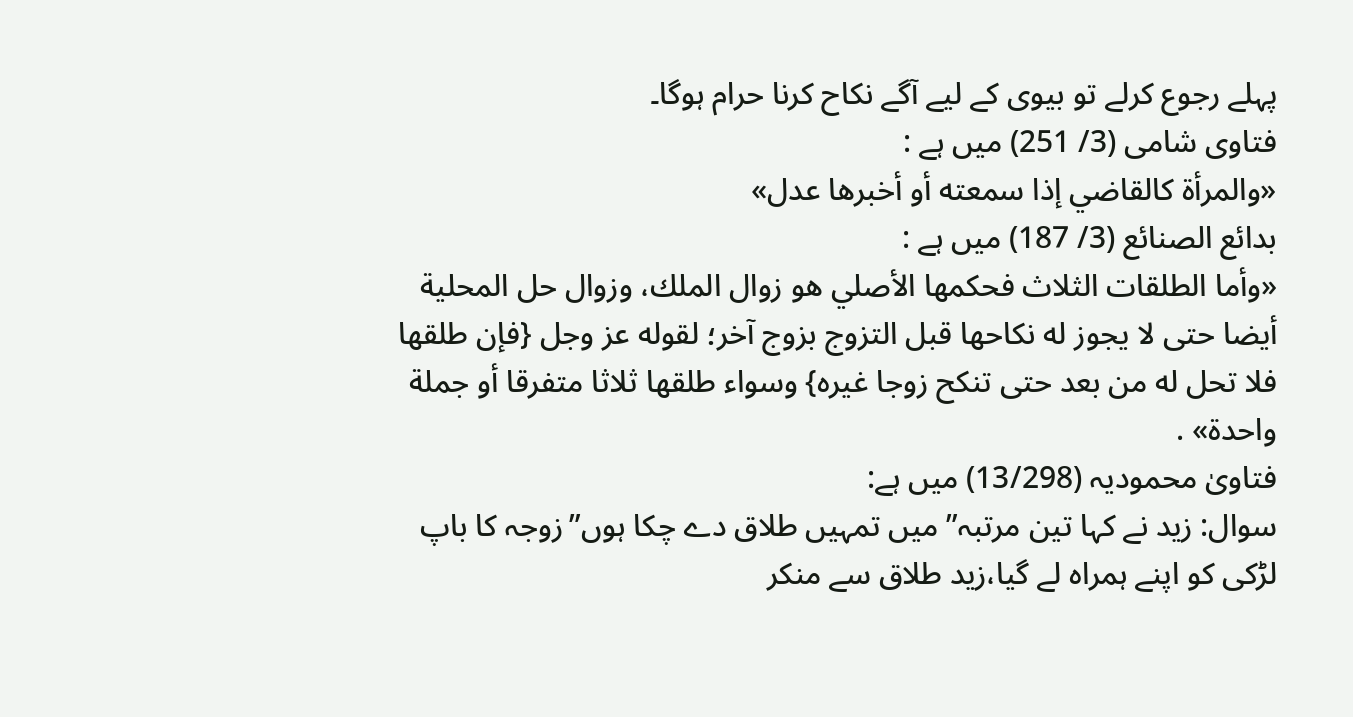پہلے رجوع کرلے تو بیوی کے لیے آگے نکاح کرنا حرام ہوگا۔
فتاوی شامی (3/ 251) میں ہے :
«والمرأة كالقاضي إذا سمعته أو أخبرها عدل»
بدائع الصنائع (3/ 187) میں ہے :
«وأما الطلقات الثلاث فحكمها الأصلي هو زوال الملك، وزوال حل المحلية أيضا حتى لا يجوز له نكاحها قبل التزوج بزوج آخر؛ لقوله عز وجل {فإن طلقها فلا تحل له من بعد حتى تنكح زوجا غيره} وسواء طلقها ثلاثا متفرقا أو جملة واحدة» .
فتاویٰ محمودیہ (13/298) میں ہے:
سوال: زید نے کہا تین مرتبہ”میں تمہیں طلاق دے چکا ہوں”زوجہ کا باپ لڑکی کو اپنے ہمراہ لے گیا،زید طلاق سے منکر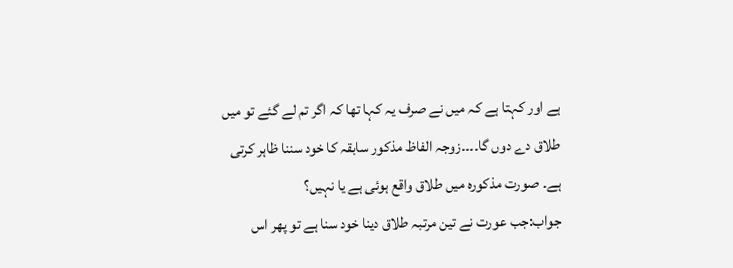ہے اور کہتا ہے کہ میں نے صرف یہ کہا تھا کہ اگر تم لے گئے تو میں طلاق دے دوں گا۔۔۔۔زوجہ الفاظ مذکور سابقہ کا خود سننا ظاہر کرتی ہے۔ صورت مذکورہ میں طلاق واقع ہوئی ہے یا نہیں؟
جواب:جب عورت نے تین مرتبہ طلاق دینا خود سنا ہے تو پھر اس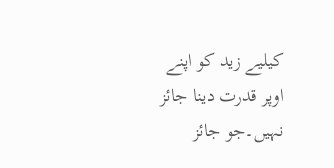کیلیے زید کو اپنے اوپر قدرت دینا جائز نہیں۔جو جائز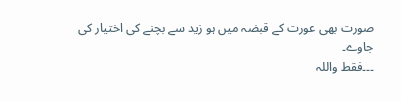صورت بھی عورت کے قبضہ میں ہو زید سے بچنے کی اختیار کی جاوے۔
۔۔۔فقط واللہ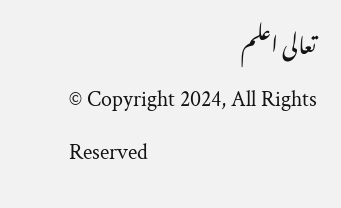تعالی اعلم
© Copyright 2024, All Rights Reserved